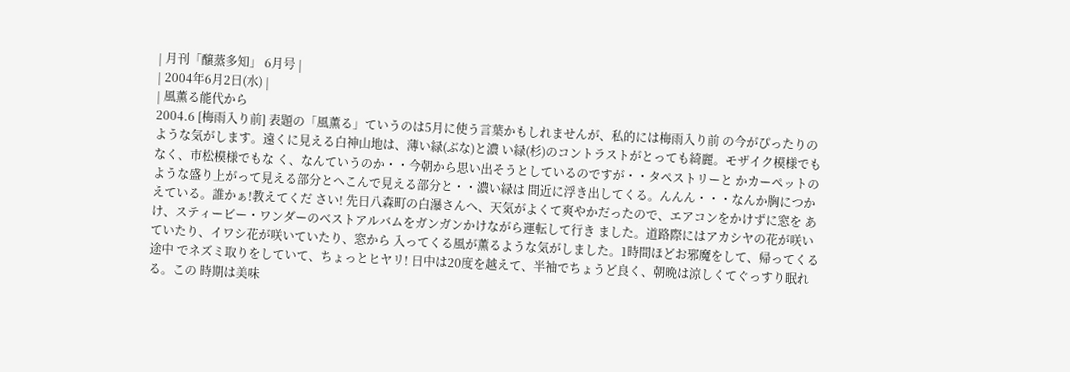| 月刊「醸蒸多知」 6月号 |
| 2004年6月2日(水) |
| 風薫る能代から
2004.6 [梅雨入り前] 表題の「風薫る」ていうのは5月に使う言葉かもしれませんが、私的には梅雨入り前 の今がぴったりのような気がします。遠くに見える白神山地は、薄い緑(ぶな)と濃 い緑(杉)のコントラストがとっても綺麗。モザイク模様でもなく、市松模様でもな く、なんていうのか・・今朝から思い出そうとしているのですが・・タペストリーと かカーペットのような盛り上がって見える部分とへこんで見える部分と・・濃い緑は 間近に浮き出してくる。んんん・・・なんか胸につかえている。誰かぁ!教えてくだ さい! 先日八森町の白瀑さんへ、天気がよくて爽やかだったので、エアコンをかけずに窓を あけ、スティービー・ワンダーのベストアルバムをガンガンかけながら運転して行き ました。道路際にはアカシヤの花が咲いていたり、イワシ花が咲いていたり、窓から 入ってくる風が薫るような気がしました。1時間ほどお邪魔をして、帰ってくる途中 でネズミ取りをしていて、ちょっとヒヤリ! 日中は20度を越えて、半袖でちょうど良く、朝晩は涼しくてぐっすり眠れる。この 時期は美味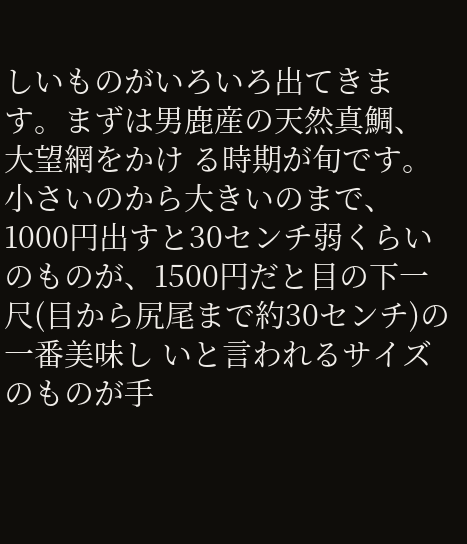しいものがいろいろ出てきます。まずは男鹿産の天然真鯛、大望網をかけ る時期が旬です。小さいのから大きいのまで、1000円出すと30センチ弱くらい のものが、1500円だと目の下一尺(目から尻尾まで約30センチ)の一番美味し いと言われるサイズのものが手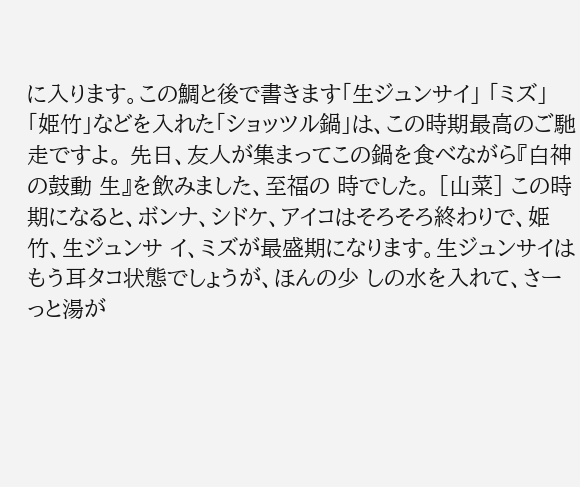に入ります。この鯛と後で書きます「生ジュンサイ」 「ミズ」「姫竹」などを入れた「ショッツル鍋」は、この時期最高のご馳走ですよ。 先日、友人が集まってこの鍋を食べながら『白神の鼓動 生』を飲みました、至福の 時でした。 [山菜] この時期になると、ボンナ、シドケ、アイコはそろそろ終わりで、姫竹、生ジュンサ イ、ミズが最盛期になります。生ジュンサイはもう耳タコ状態でしょうが、ほんの少 しの水を入れて、さーっと湯が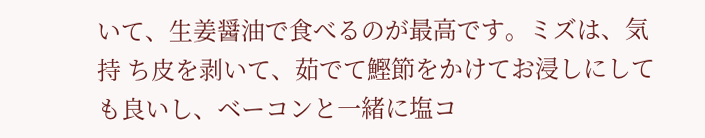いて、生姜醤油で食べるのが最高です。ミズは、気持 ち皮を剥いて、茹でて鰹節をかけてお浸しにしても良いし、ベーコンと一緒に塩コ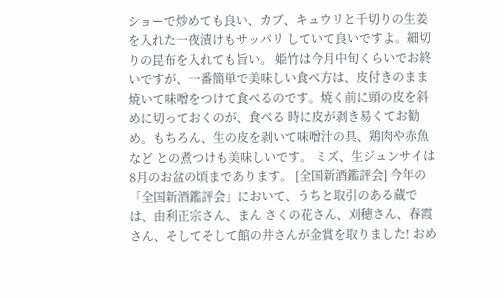ショーで炒めても良い、カブ、キュウリと千切りの生姜を入れた一夜漬けもサッパリ していて良いですよ。細切りの昆布を入れても旨い。 姫竹は今月中旬くらいでお終いですが、一番簡単で美味しい食べ方は、皮付きのまま 焼いて味噌をつけて食べるのです。焼く前に頭の皮を斜めに切っておくのが、食べる 時に皮が剥き易くてお勧め。もちろん、生の皮を剥いて味噌汁の具、鶏肉や赤魚など との煮つけも美味しいです。 ミズ、生ジュンサイは8月のお盆の頃まであります。 [全国新酒鑑評会] 今年の「全国新酒鑑評会」において、うちと取引のある蔵では、由利正宗さん、まん さくの花さん、刈穂さん、春霞さん、そしてそして館の井さんが金賞を取りました! おめ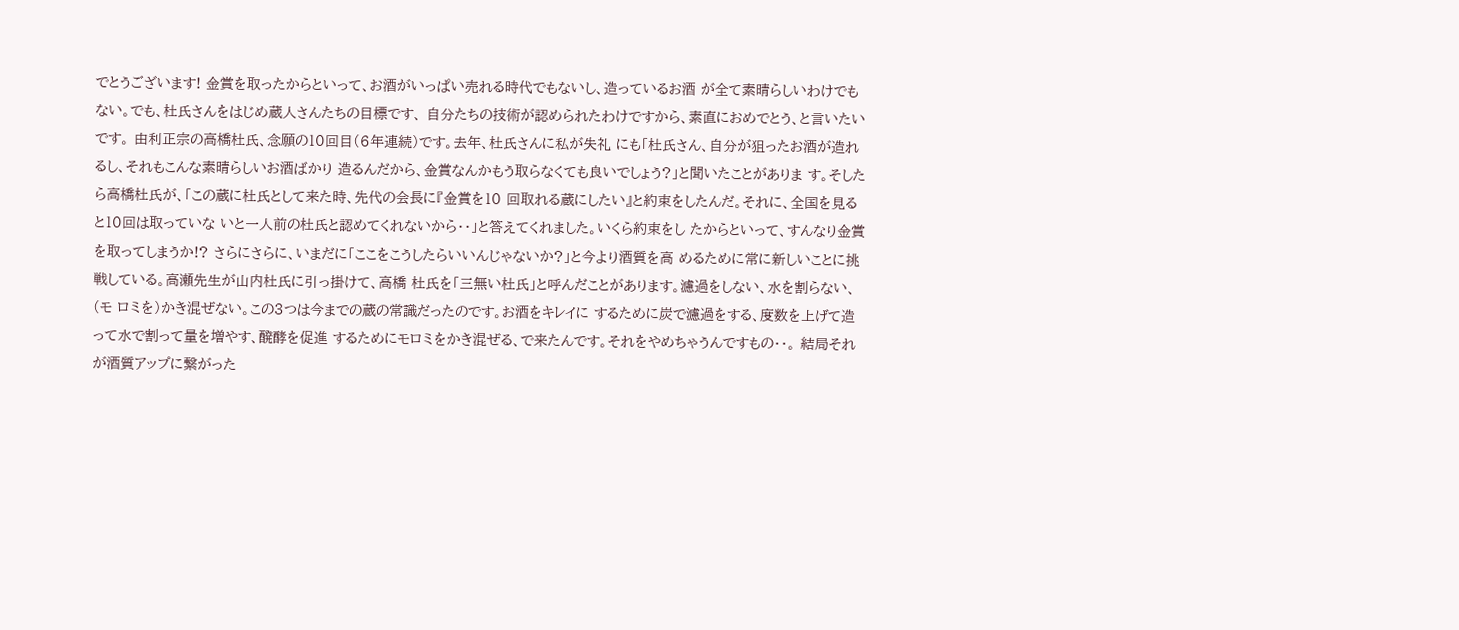でとうございます! 金賞を取ったからといって、お酒がいっぱい売れる時代でもないし、造っているお酒 が全て素晴らしいわけでもない。でも、杜氏さんをはじめ蔵人さんたちの目標です、 自分たちの技術が認められたわけですから、素直におめでとう、と言いたいです。 由利正宗の高橋杜氏、念願の10回目(6年連続)です。去年、杜氏さんに私が失礼 にも「杜氏さん、自分が狙ったお酒が造れるし、それもこんな素晴らしいお酒ばかり 造るんだから、金賞なんかもう取らなくても良いでしょう?」と聞いたことがありま す。そしたら高橋杜氏が、「この蔵に杜氏として来た時、先代の会長に『金賞を10 回取れる蔵にしたい』と約束をしたんだ。それに、全国を見ると10回は取っていな いと一人前の杜氏と認めてくれないから・・」と答えてくれました。いくら約束をし たからといって、すんなり金賞を取ってしまうか!? さらにさらに、いまだに「ここをこうしたらいいんじゃないか?」と今より酒質を高 めるために常に新しいことに挑戦している。高瀬先生が山内杜氏に引っ掛けて、高橋 杜氏を「三無い杜氏」と呼んだことがあります。濾過をしない、水を割らない、(モ ロミを)かき混ぜない。この3つは今までの蔵の常識だったのです。お酒をキレイに するために炭で濾過をする、度数を上げて造って水で割って量を増やす、醗酵を促進 するためにモロミをかき混ぜる、で来たんです。それをやめちゃうんですもの・・。 結局それが酒質アップに繋がった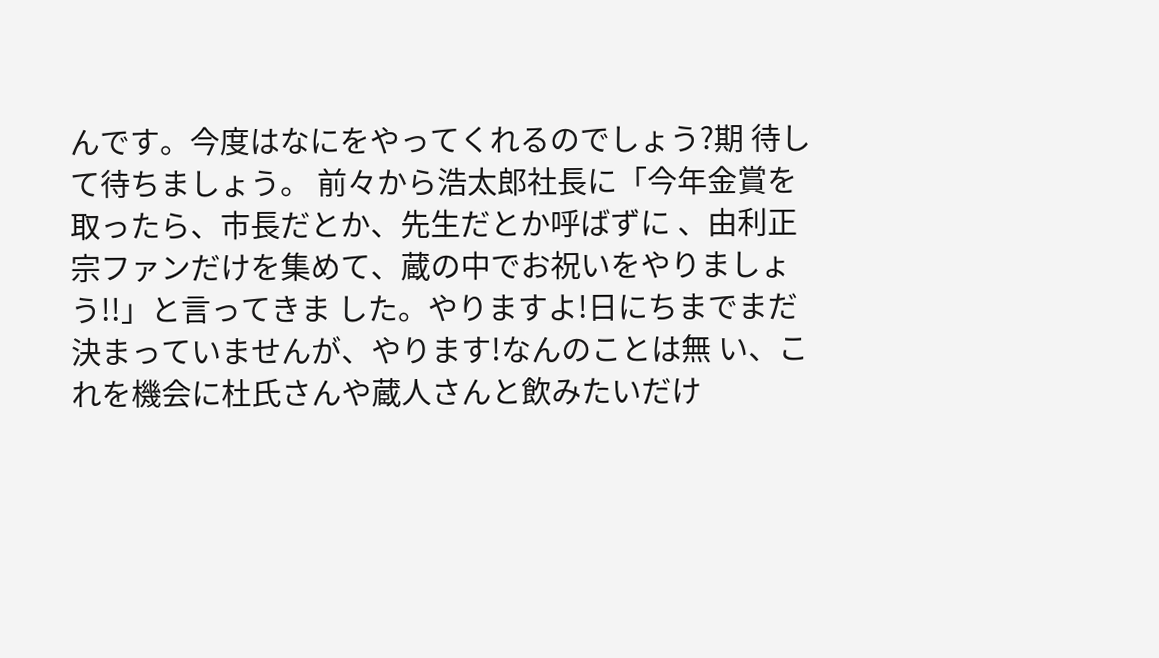んです。今度はなにをやってくれるのでしょう?期 待して待ちましょう。 前々から浩太郎社長に「今年金賞を取ったら、市長だとか、先生だとか呼ばずに 、由利正宗ファンだけを集めて、蔵の中でお祝いをやりましょう!!」と言ってきま した。やりますよ!日にちまでまだ決まっていませんが、やります!なんのことは無 い、これを機会に杜氏さんや蔵人さんと飲みたいだけ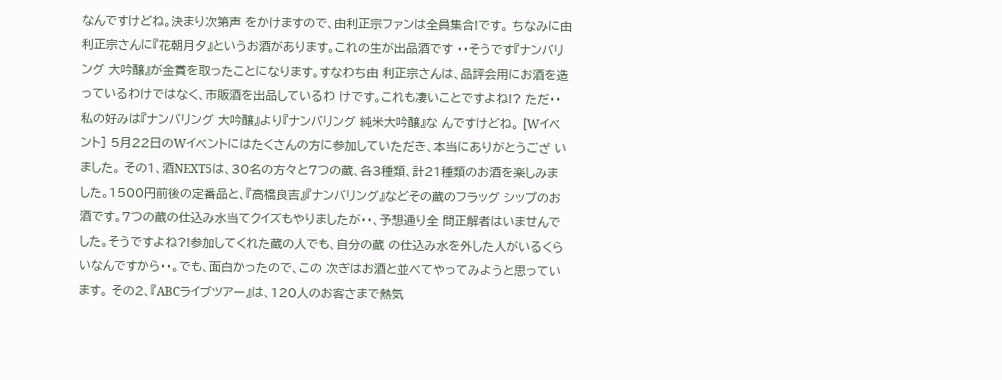なんですけどね。決まり次第声 をかけますので、由利正宗ファンは全員集合!です。 ちなみに由利正宗さんに『花朝月夕』というお酒があります。これの生が出品酒です ・・そうです『ナンバリング 大吟醸』が金賞を取ったことになります。すなわち由 利正宗さんは、品評会用にお酒を造っているわけではなく、市販酒を出品しているわ けです。これも凄いことですよね!? ただ・・私の好みは『ナンバリング 大吟醸』より『ナンバリング 純米大吟醸』な んですけどね。 [Wイベント] 5月22日のWイベントにはたくさんの方に参加していただき、本当にありがとうござ いました。 その1、酒NEXT5は、30名の方々と7つの蔵、各3種類、計21種類のお酒を楽しみま した。1500円前後の定番品と、『高橋良吉』『ナンバリング』などその蔵のフラッグ シップのお酒です。7つの蔵の仕込み水当てクイズもやりましたが・・、予想通り全 問正解者はいませんでした。そうですよね?!参加してくれた蔵の人でも、自分の蔵 の仕込み水を外した人がいるくらいなんですから・・。でも、面白かったので、この 次ぎはお酒と並べてやってみようと思っています。 その2、『ABCライブツアー』は、120人のお客さまで熱気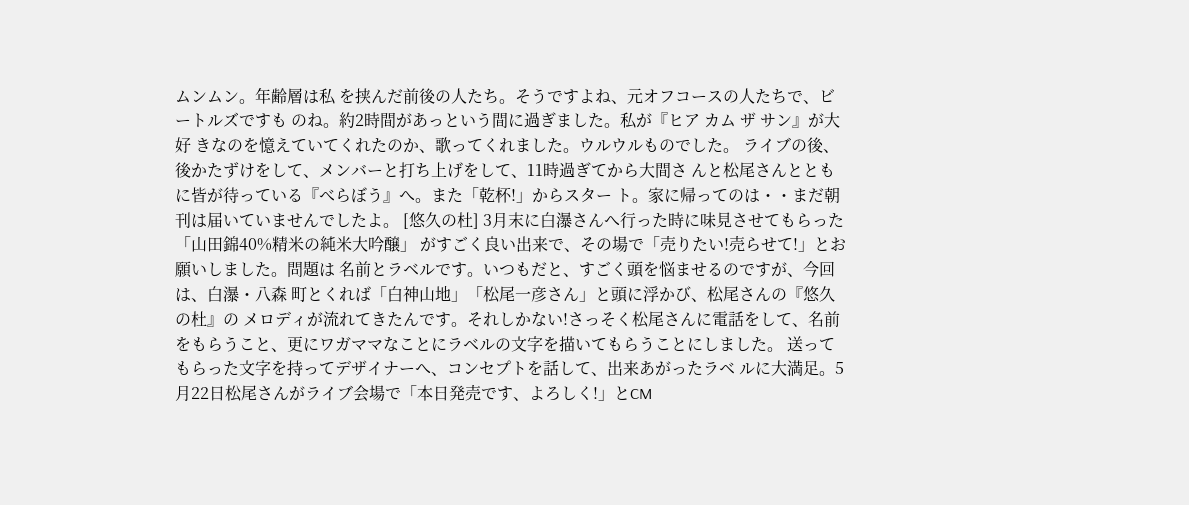ムンムン。年齢層は私 を挟んだ前後の人たち。そうですよね、元オフコースの人たちで、ビートルズですも のね。約2時間があっという間に過ぎました。私が『ヒア カム ザ サン』が大好 きなのを憶えていてくれたのか、歌ってくれました。ウルウルものでした。 ライブの後、後かたずけをして、メンバーと打ち上げをして、11時過ぎてから大間さ んと松尾さんとともに皆が待っている『べらぼう』へ。また「乾杯!」からスター ト。家に帰ってのは・・まだ朝刊は届いていませんでしたよ。 [悠久の杜] 3月末に白瀑さんへ行った時に味見させてもらった「山田錦40%精米の純米大吟醸」 がすごく良い出来で、その場で「売りたい!売らせて!」とお願いしました。問題は 名前とラベルです。いつもだと、すごく頭を悩ませるのですが、今回は、白瀑・八森 町とくれば「白神山地」「松尾一彦さん」と頭に浮かび、松尾さんの『悠久の杜』の メロディが流れてきたんです。それしかない!さっそく松尾さんに電話をして、名前 をもらうこと、更にワガママなことにラベルの文字を描いてもらうことにしました。 送ってもらった文字を持ってデザイナーへ、コンセプトを話して、出来あがったラベ ルに大満足。5月22日松尾さんがライブ会場で「本日発売です、よろしく!」とCM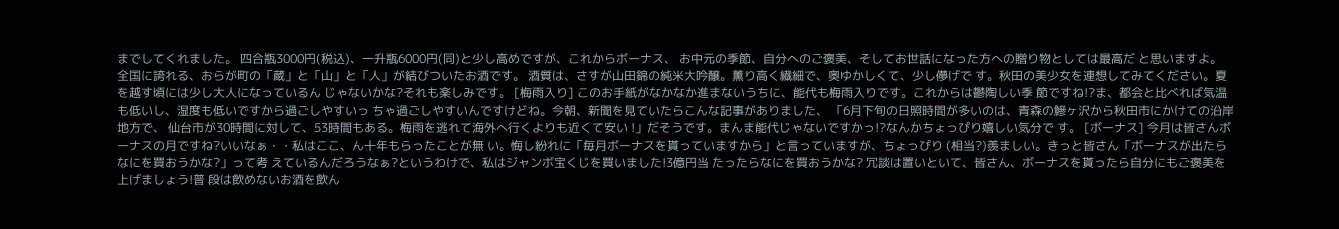までしてくれました。 四合瓶3000円(税込)、一升瓶6000円(同)と少し高めですが、これからボーナス、 お中元の季節、自分へのご褒美、そしてお世話になった方への贈り物としては最高だ と思いますよ。 全国に誇れる、おらが町の「蔵」と「山」と「人」が結びついたお酒です。 酒質は、さすが山田錦の純米大吟醸。薫り高く繊細で、奥ゆかしくて、少し儚げで す。秋田の美少女を連想してみてください。夏を越す頃には少し大人になっているん じゃないかな?それも楽しみです。 [梅雨入り] このお手紙がなかなか進まないうちに、能代も梅雨入りです。これからは鬱陶しい季 節ですね!?ま、都会と比べれば気温も低いし、湿度も低いですから過ごしやすいっ ちゃ過ごしやすいんですけどね。今朝、新聞を見ていたらこんな記事がありました、 「6月下旬の日照時間が多いのは、青森の鰺ヶ沢から秋田市にかけての沿岸地方で、 仙台市が30時間に対して、53時間もある。梅雨を逃れて海外へ行くよりも近くて安い !」だそうです。まんま能代じゃないですかっ!?なんかちょっぴり嬉しい気分で す。 [ボーナス] 今月は皆さんボーナスの月ですね?いいなぁ・・私はここ、ん十年もらったことが無 い。悔し紛れに「毎月ボーナスを貰っていますから」と言っていますが、ちょっぴり (相当?)羨ましい。きっと皆さん「ボーナスが出たらなにを買おうかな?」って考 えているんだろうなぁ?というわけで、私はジャンボ宝くじを買いました!3億円当 たったらなにを買おうかな? 冗談は置いといて、皆さん、ボーナスを貰ったら自分にもご褒美を上げましょう!普 段は飲めないお酒を飲ん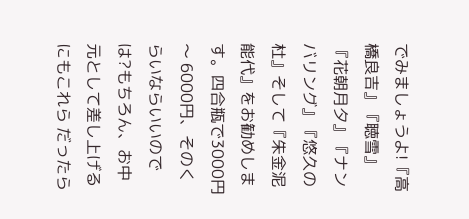でみましょうよ!『高橋良吉』『聴雪』『花朝月夕』『ナン バリング』『悠久の杜』そして『朱金泥能代』をお勧めします。四合瓶で3000円〜 6000円、そのくらいならいいのでは?もちろん、お中元として差し上げるにもこれら だったら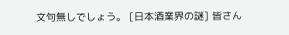文句無しでしょう。 [日本酒業界の謎] 皆さん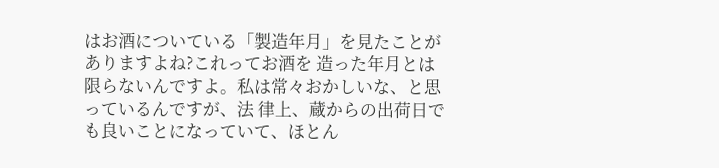はお酒についている「製造年月」を見たことがありますよね?これってお酒を 造った年月とは限らないんですよ。私は常々おかしいな、と思っているんですが、法 律上、蔵からの出荷日でも良いことになっていて、ほとん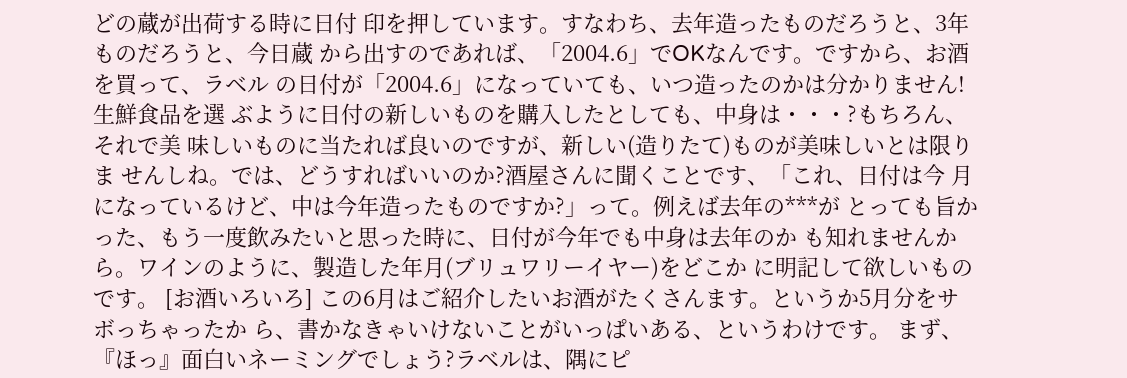どの蔵が出荷する時に日付 印を押しています。すなわち、去年造ったものだろうと、3年ものだろうと、今日蔵 から出すのであれば、「2004.6」でOKなんです。ですから、お酒を買って、ラベル の日付が「2004.6」になっていても、いつ造ったのかは分かりません!生鮮食品を選 ぶように日付の新しいものを購入したとしても、中身は・・・?もちろん、それで美 味しいものに当たれば良いのですが、新しい(造りたて)ものが美味しいとは限りま せんしね。では、どうすればいいのか?酒屋さんに聞くことです、「これ、日付は今 月になっているけど、中は今年造ったものですか?」って。例えば去年の***が とっても旨かった、もう一度飲みたいと思った時に、日付が今年でも中身は去年のか も知れませんから。ワインのように、製造した年月(ブリュワリーイヤー)をどこか に明記して欲しいものです。 [お酒いろいろ] この6月はご紹介したいお酒がたくさんます。というか5月分をサボっちゃったか ら、書かなきゃいけないことがいっぱいある、というわけです。 まず、『ほっ』面白いネーミングでしょう?ラベルは、隅にピ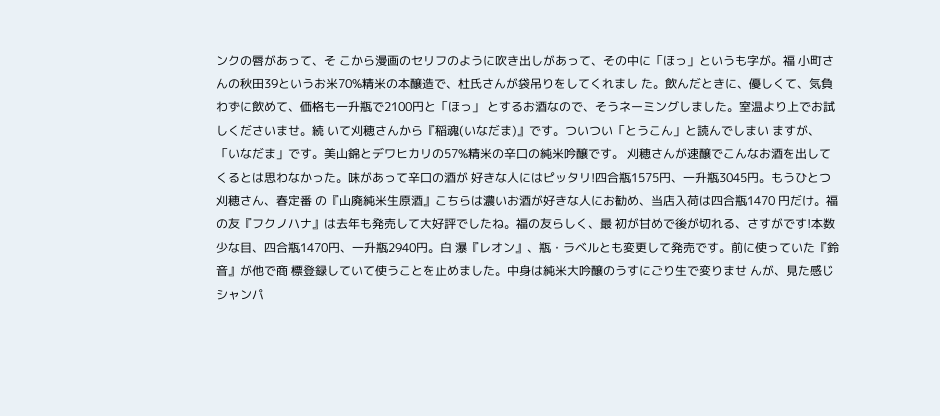ンクの唇があって、そ こから漫画のセリフのように吹き出しがあって、その中に「ほっ」というも字が。福 小町さんの秋田39というお米70%精米の本醸造で、杜氏さんが袋吊りをしてくれまし た。飲んだときに、優しくて、気負わずに飲めて、価格も一升瓶で2100円と「ほっ」 とするお酒なので、そうネーミングしました。室温より上でお試しくださいませ。続 いて刈穂さんから『稲魂(いなだま)』です。ついつい「とうこん」と読んでしまい ますが、「いなだま」です。美山錦とデワヒカリの57%精米の辛口の純米吟醸です。 刈穂さんが速醸でこんなお酒を出してくるとは思わなかった。味があって辛口の酒が 好きな人にはピッタリ!四合瓶1575円、一升瓶3045円。もうひとつ刈穂さん、春定番 の『山廃純米生原酒』こちらは濃いお酒が好きな人にお勧め、当店入荷は四合瓶1470 円だけ。福の友『フクノハナ』は去年も発売して大好評でしたね。福の友らしく、最 初が甘めで後が切れる、さすがです!本数少な目、四合瓶1470円、一升瓶2940円。白 瀑『レオン』、瓶・ラベルとも変更して発売です。前に使っていた『鈴音』が他で商 標登録していて使うことを止めました。中身は純米大吟醸のうすにごり生で変りませ んが、見た感じシャンパ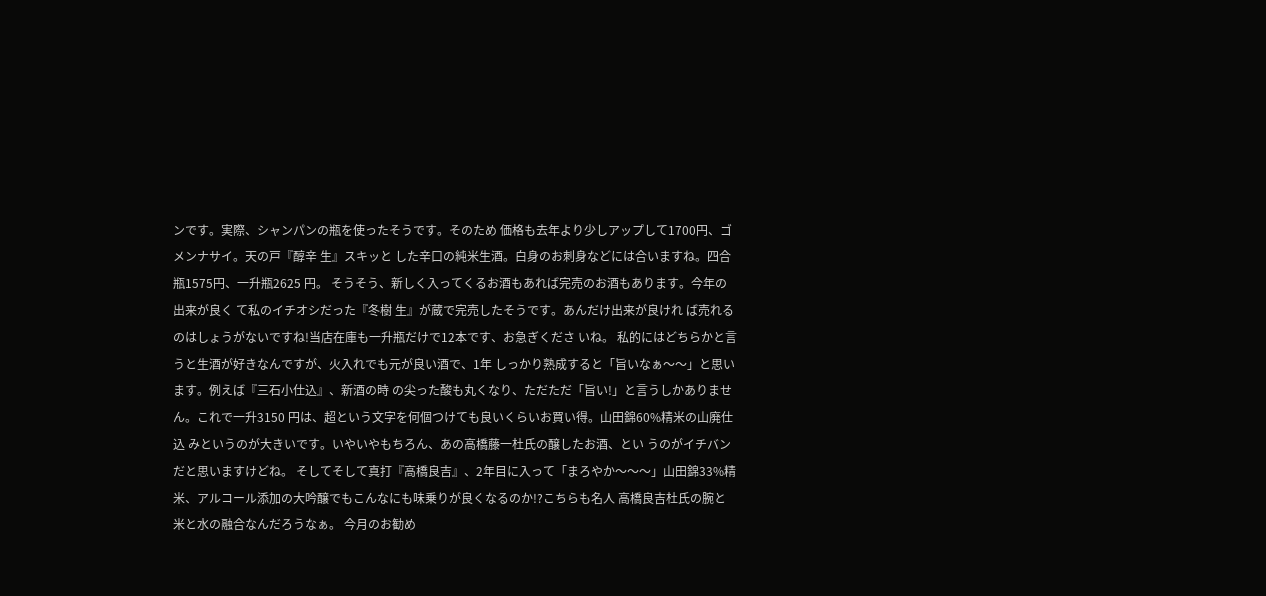ンです。実際、シャンパンの瓶を使ったそうです。そのため 価格も去年より少しアップして1700円、ゴメンナサイ。天の戸『醇辛 生』スキッと した辛口の純米生酒。白身のお刺身などには合いますね。四合瓶1575円、一升瓶2625 円。 そうそう、新しく入ってくるお酒もあれば完売のお酒もあります。今年の出来が良く て私のイチオシだった『冬樹 生』が蔵で完売したそうです。あんだけ出来が良けれ ば売れるのはしょうがないですね!当店在庫も一升瓶だけで12本です、お急ぎくださ いね。 私的にはどちらかと言うと生酒が好きなんですが、火入れでも元が良い酒で、1年 しっかり熟成すると「旨いなぁ〜〜」と思います。例えば『三石小仕込』、新酒の時 の尖った酸も丸くなり、ただただ「旨い!」と言うしかありません。これで一升3150 円は、超という文字を何個つけても良いくらいお買い得。山田錦60%精米の山廃仕込 みというのが大きいです。いやいやもちろん、あの高橋藤一杜氏の醸したお酒、とい うのがイチバンだと思いますけどね。 そしてそして真打『高橋良吉』、2年目に入って「まろやか〜〜〜」山田錦33%精 米、アルコール添加の大吟醸でもこんなにも味乗りが良くなるのか!?こちらも名人 高橋良吉杜氏の腕と米と水の融合なんだろうなぁ。 今月のお勧め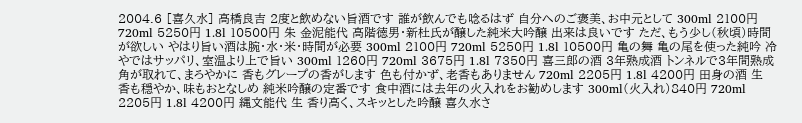2004.6 [喜久水] 高橋良吉 2度と飲めない旨酒です 誰が飲んでも唸るはず 自分へのご褒美、お中元として 300ml 2100円 720ml 5250円 1.8l 10500円 朱 金泥能代 高階徳男・新杜氏が醸した純米大吟醸 出来は良いです ただ、もう少し(秋頃)時間が欲しい やはり旨い酒は腕・水・米・時間が必要 300ml 2100円 720ml 5250円 1.8l 10500円 亀の舞 亀の尾を使った純吟 冷やではサッパリ、室温より上で旨い 300ml 1260円 720ml 3675円 1.8l 7350円 喜三郎の酒 3年熟成酒 トンネルで3年間熟成 角が取れて、まろやかに 香もグレープの香がします 色も付かず、老香もありません 720ml 2205円 1.8l 4200円 田身の酒 生 香も穏やか、味もおとなしめ 純米吟醸の定番です 食中酒には去年の火入れをお勧めします 300ml(火入れ)840円 720ml 2205円 1.8l 4200円 縄文能代 生 香り高く、スキッとした吟醸 喜久水さ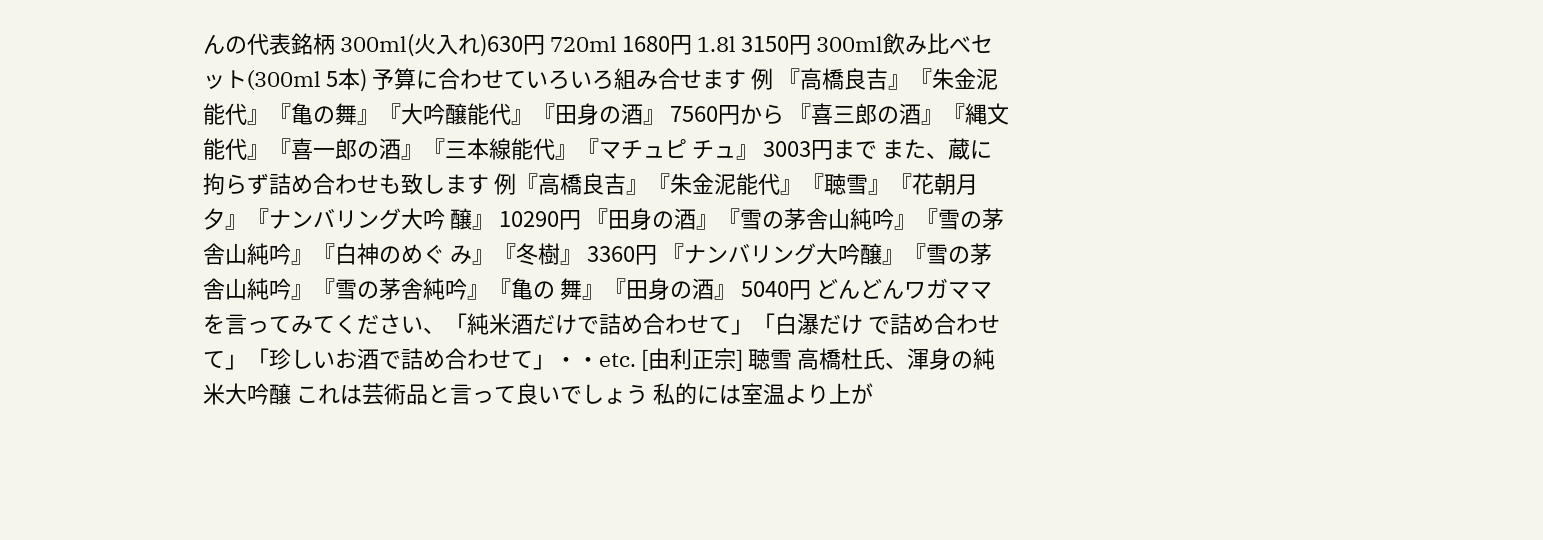んの代表銘柄 300ml(火入れ)630円 720ml 1680円 1.8l 3150円 300ml飲み比べセット(300ml 5本) 予算に合わせていろいろ組み合せます 例 『高橋良吉』『朱金泥能代』『亀の舞』『大吟醸能代』『田身の酒』 7560円から 『喜三郎の酒』『縄文能代』『喜一郎の酒』『三本線能代』『マチュピ チュ』 3003円まで また、蔵に拘らず詰め合わせも致します 例『高橋良吉』『朱金泥能代』『聴雪』『花朝月夕』『ナンバリング大吟 醸』 10290円 『田身の酒』『雪の茅舎山純吟』『雪の茅舎山純吟』『白神のめぐ み』『冬樹』 3360円 『ナンバリング大吟醸』『雪の茅舎山純吟』『雪の茅舎純吟』『亀の 舞』『田身の酒』 5040円 どんどんワガママを言ってみてください、「純米酒だけで詰め合わせて」「白瀑だけ で詰め合わせて」「珍しいお酒で詰め合わせて」・・etc. [由利正宗] 聴雪 高橋杜氏、渾身の純米大吟醸 これは芸術品と言って良いでしょう 私的には室温より上が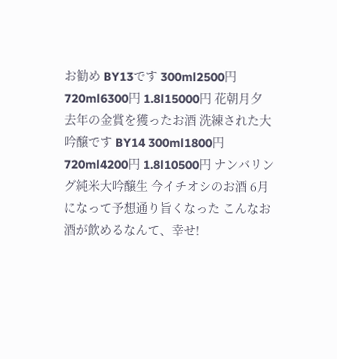お勧め BY13です 300ml2500円 720ml6300円 1.8l15000円 花朝月夕 去年の金賞を獲ったお酒 洗練された大吟醸です BY14 300ml1800円 720ml4200円 1.8l10500円 ナンバリング純米大吟醸生 今イチオシのお酒 6月になって予想通り旨くなった こんなお酒が飲めるなんて、幸せ!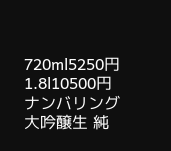720ml5250円 1.8l10500円 ナンバリング大吟醸生 純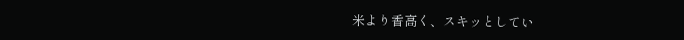米より香高く、スキッとしてい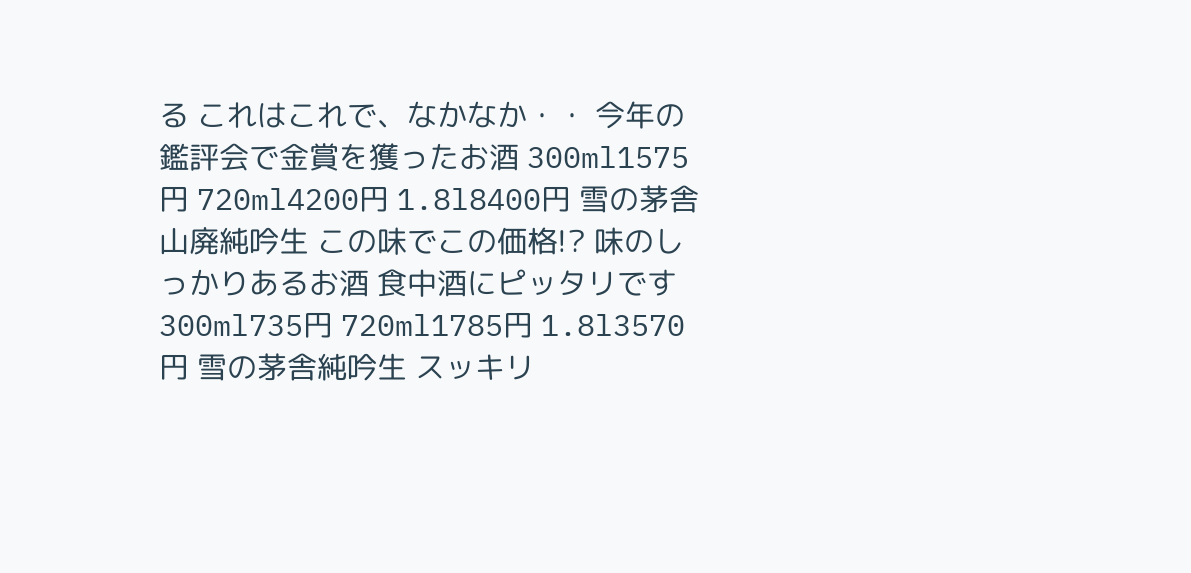る これはこれで、なかなか・・ 今年の鑑評会で金賞を獲ったお酒 300ml1575円 720ml4200円 1.8l8400円 雪の茅舎山廃純吟生 この味でこの価格!? 味のしっかりあるお酒 食中酒にピッタリです 300ml735円 720ml1785円 1.8l3570円 雪の茅舎純吟生 スッキリ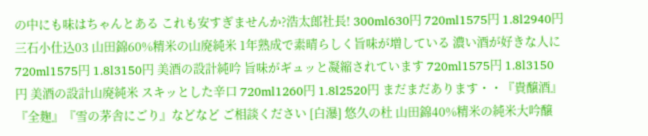の中にも味はちゃんとある これも安すぎませんか?浩太郎社長! 300ml630円 720ml1575円 1.8l2940円 三石小仕込03 山田錦60%精米の山廃純米 1年熟成で素晴らしく旨味が増している 濃い酒が好きな人に 720ml1575円 1.8l3150円 美酒の設計純吟 旨味がギュッと凝縮されています 720ml1575円 1.8l3150円 美酒の設計山廃純米 スキッとした辛口 720ml1260円 1.8l2520円 まだまだあります・・『貴醸酒』『全麹』『雪の茅舎にごり』などなど ご相談ください [白瀑] 悠久の杜 山田錦40%精米の純米大吟醸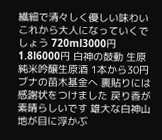繊細で清々しく優しい味わい これから大人になっていくでしょう 720ml3000円 1.8l6000円 白神の鼓動 生原 純米吟醸生原酒 1本から30円ブナの苗木基金へ 裏貼りには感謝状をつけました 戻り香が素晴らしいです 雄大な白神山地が目に浮かぶ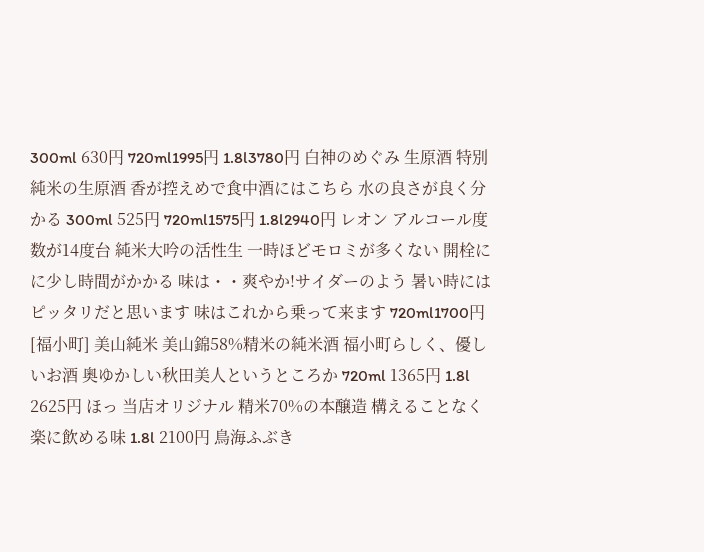300ml 630円 720ml1995円 1.8l3780円 白神のめぐみ 生原酒 特別純米の生原酒 香が控えめで食中酒にはこちら 水の良さが良く分かる 300ml 525円 720ml1575円 1.8l2940円 レオン アルコール度数が14度台 純米大吟の活性生 一時ほどモロミが多くない 開栓にに少し時間がかかる 味は・・爽やか!サイダーのよう 暑い時にはピッタリだと思います 味はこれから乗って来ます 720ml1700円 [福小町] 美山純米 美山錦58%精米の純米酒 福小町らしく、優しいお酒 奥ゆかしい秋田美人というところか 720ml 1365円 1.8l 2625円 ほっ 当店オリジナル 精米70%の本醸造 構えることなく楽に飲める味 1.8l 2100円 鳥海ふぶき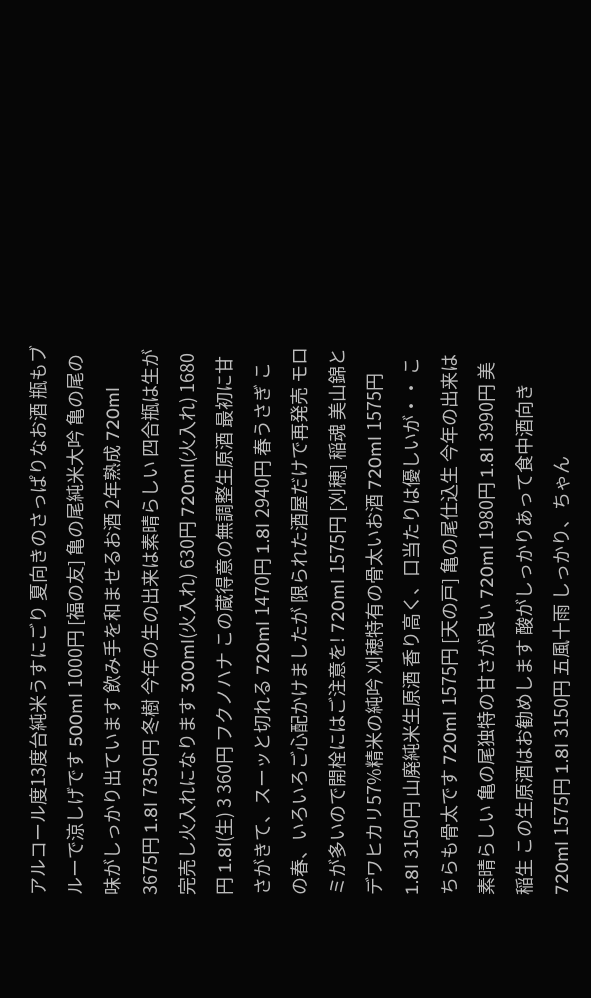アルコール度13度台純米うすにごり 夏向きのさっぱりなお酒 瓶もブルーで涼しげです 500ml 1000円 [福の友] 亀の尾純米大吟 亀の尾の味がしっかり出ています 飲み手を和ませるお酒 2年熟成 720ml 3675円 1.8l 7350円 冬樹 今年の生の出来は素晴らしい 四合瓶は生が完売し火入れになります 300ml(火入れ) 630円 720ml(火入れ) 1680円 1.8l(生) 3 360円 フクノハナ この蔵得意の無調整生原酒 最初に甘さがきて、スーッと切れる 720ml 1470円 1.8l 2940円 春うさぎ この春、いろいろご心配かけましたが 限られた酒屋だけで再発売 モロミが多いので開栓にはご注意を! 720ml 1575円 [刈穂] 稲魂 美山錦とデワヒカリ57%精米の純吟 刈穂特有の骨太いお酒 720ml 1575円 1.8l 3150円 山廃純米生原酒 香り高く、口当たりは優しいが・・ こちらも骨太です 720ml 1575円 [天の戸] 亀の尾仕込生 今年の出来は素晴らしい 亀の尾独特の甘さが良い 720ml 1980円 1.8l 3990円 美稲生 この生原酒はお勧めします 酸がしっかりあって食中酒向き 720ml 1575円 1.8l 3150円 五風十雨 しっかり、ちゃん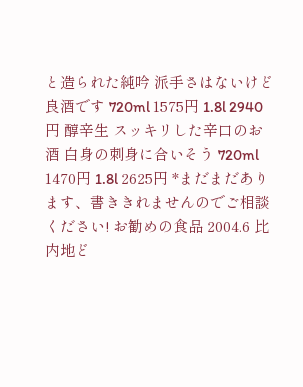と造られた純吟 派手さはないけど良酒です 720ml 1575円 1.8l 2940円 醇辛生 スッキリした辛口のお酒 白身の刺身に合いそう 720ml 1470円 1.8l 2625円 *まだまだあります、書ききれませんのでご相談ください! お勧めの食品 2004.6 比内地ど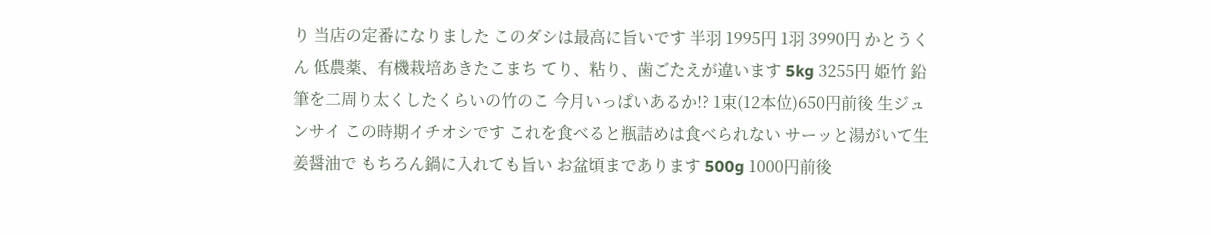り 当店の定番になりました このダシは最高に旨いです 半羽 1995円 1羽 3990円 かとうくん 低農薬、有機栽培あきたこまち てり、粘り、歯ごたえが違います 5kg 3255円 姫竹 鉛筆を二周り太くしたくらいの竹のこ 今月いっぱいあるか!? 1束(12本位)650円前後 生ジュンサイ この時期イチオシです これを食べると瓶詰めは食べられない サーッと湯がいて生姜醤油で もちろん鍋に入れても旨い お盆頃まであります 500g 1000円前後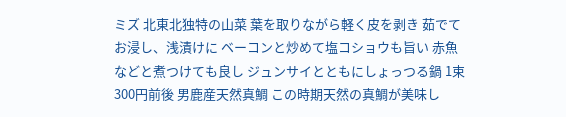ミズ 北東北独特の山菜 葉を取りながら軽く皮を剥き 茹でてお浸し、浅漬けに ベーコンと炒めて塩コショウも旨い 赤魚などと煮つけても良し ジュンサイとともにしょっつる鍋 1束 300円前後 男鹿産天然真鯛 この時期天然の真鯛が美味し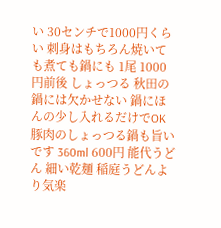い 30センチで1000円くらい 刺身はもちろん焼いても煮ても鍋にも 1尾 1000円前後 しょっつる 秋田の鍋には欠かせない 鍋にほんの少し入れるだけでOK 豚肉のしょっつる鍋も旨いです 360ml 600円 能代うどん 細い乾麺 稲庭うどんより気楽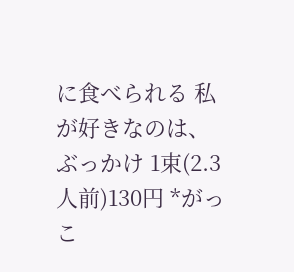に食べられる 私が好きなのは、ぶっかけ 1束(2.3人前)130円 *がっこ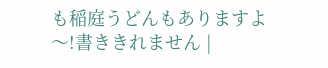も稲庭うどんもありますよ〜!書ききれません |